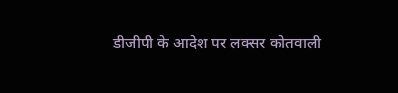डीजीपी के आदेश पर लक्सर कोतवाली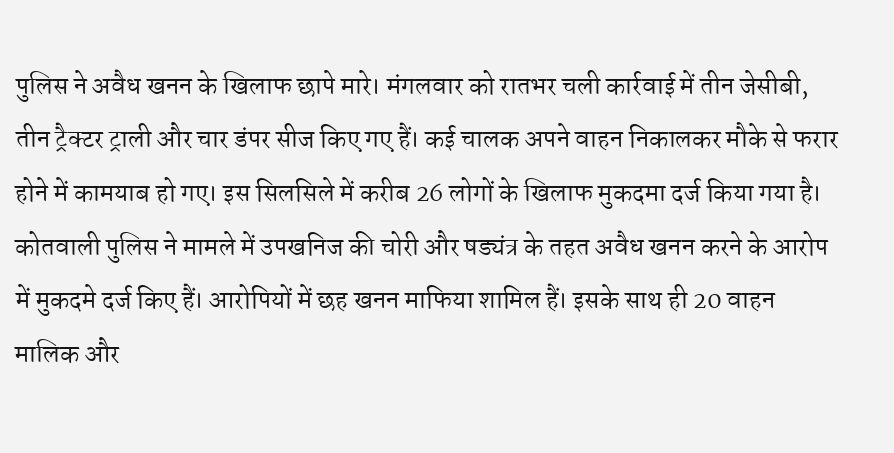पुलिस ने अवैध खनन के खिलाफ छापे मारे। मंगलवार को रातभर चली कार्रवाई में तीन जेसीबी, तीन ट्रैक्टर ट्राली और चार डंपर सीज किए गए हैं। कई चालक अपने वाहन निकालकर मौके से फरार होने में कामयाब हो गए। इस सिलसिले में करीब 26 लोगों के खिलाफ मुकदमा दर्ज किया गया है।
कोतवाली पुलिस ने मामले में उपखनिज की चोरी और षड्यंत्र के तहत अवैध खनन करने के आरोप में मुकदमे दर्ज किए हैं। आरोपियों में छह खनन माफिया शामिल हैं। इसके साथ ही 20 वाहन मालिक और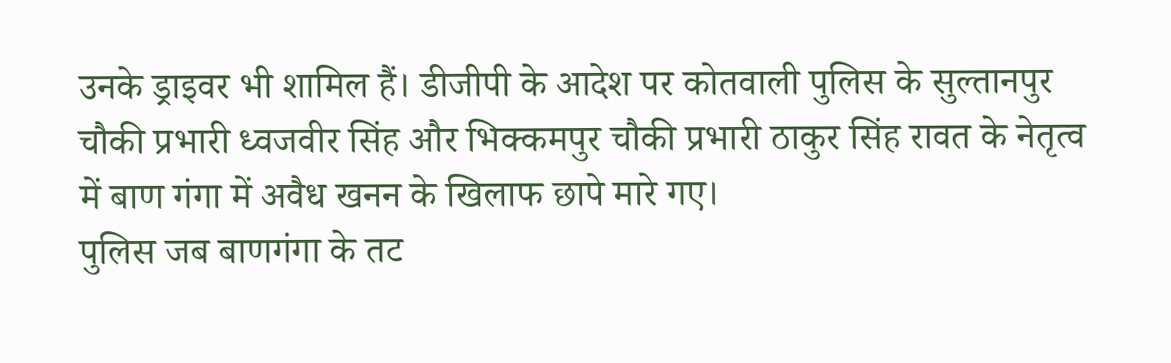उनके ड्राइवर भी शामिल हैं। डीजीपी के आदेश पर कोतवाली पुलिस के सुल्तानपुर चौकी प्रभारी ध्वजवीर सिंह और भिक्कमपुर चौकी प्रभारी ठाकुर सिंह रावत के नेतृत्व में बाण गंगा में अवैध खनन के खिलाफ छापे मारे गए।
पुलिस जब बाणगंगा के तट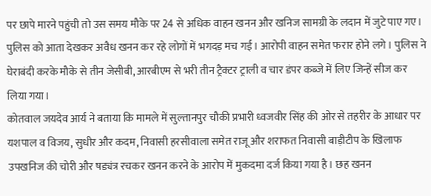पर छापे मारने पहुंची तो उस समय मौके पर 24 से अधिक वाहन खनन और खनिज सामग्री के लदान में जुटे पाए गए। पुलिस को आता देखकर अवैध खनन कर रहे लोगों में भगदड़ मच गई। आरोपी वाहन समेत फरार होने लगे। पुलिस ने घेराबंदी करके मौके से तीन जेसीबी, आरबीएम से भरी तीन ट्रैक्टर ट्राली व चार डंपर कब्जे में लिए जिन्हें सीज कर लिया गया।
कोतवाल जयदेव आर्य ने बताया कि मामले में सुल्तानपुर चौकी प्रभारी ध्वजवीर सिंह की ओर से तहरीर के आधार पर यशपाल व विजय, सुधीर और कदम, निवासी हरसीवाला समेत राजू और शराफत निवासी बाड़ीटीप के खिलाफ उपखनिज की चोरी और षड्यंत्र रचकर खनन करने के आरोप में मुकदमा दर्ज किया गया है। छह खनन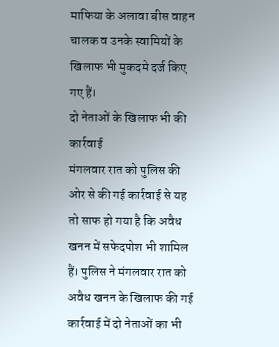माफिया के अलावा बीस वाहन चालक व उनके स्वामियों के खिलाफ भी मुकदमे दर्ज किए गए हैं।
दो नेताओं के खिलाफ भी की कार्रवाई
मंगलवार रात को पुलिस की ओर से की गई कार्रवाई से यह तो साफ हो गया है कि अवैध खनन में सफेदपोश भी शामिल हैं। पुलिस ने मंगलवार रात को अवैध खनन के खिलाफ की गई कार्रवाई में दो नेताओं का भी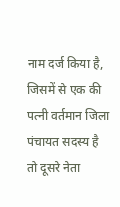नाम दर्ज किया है, जिसमें से एक की पत्नी वर्तमान जिला पंचायत सदस्य है तो दूसरे नेता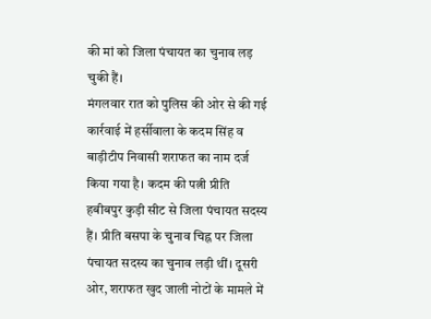की मां को जिला पंचायत का चुनाव लड़ चुकी हैं।
मंगलवार रात को पुलिस की ओर से की गई कार्रवाई में हर्सीवाला के कदम सिंह व बाड़ीटीप निवासी शराफत का नाम दर्ज किया गया है। कदम की पत्नी प्रीति हबीबपुर कुड़ी सीट से जिला पंचायत सदस्य हैं। प्रीति बसपा के चुनाव चिह्न पर जिला पंचायत सदस्य का चुनाव लड़ी थीं। दूसरी ओर, शराफत खुद जाली नोटों के मामले में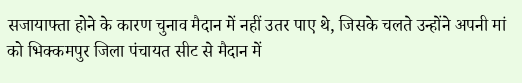सजायाफ्ता होने के कारण चुनाव मैदान में नहीं उतर पाए थे, जिसके चलते उन्होंने अपनी मां को भिक्कमपुर जिला पंचायत सीट से मैदान में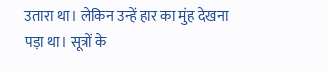उतारा था। लेकिन उन्हें हार का मुंह देखना पड़ा था। सूत्रों के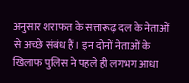अनुसार शराफत के सत्तारूढ़ दल के नेताओं से अच्छे संबंध हैं। इन दोनों नेताओं के खिलाफ पुलिस ने पहले ही लगभग आधा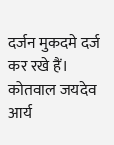दर्जन मुकदमे दर्ज कर रखे हैं। कोतवाल जयदेव आर्य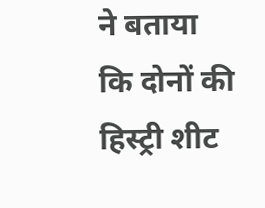ने बताया कि दोनों की हिस्ट्री शीट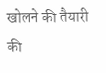खोलने की तैयारी की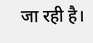जा रही है।